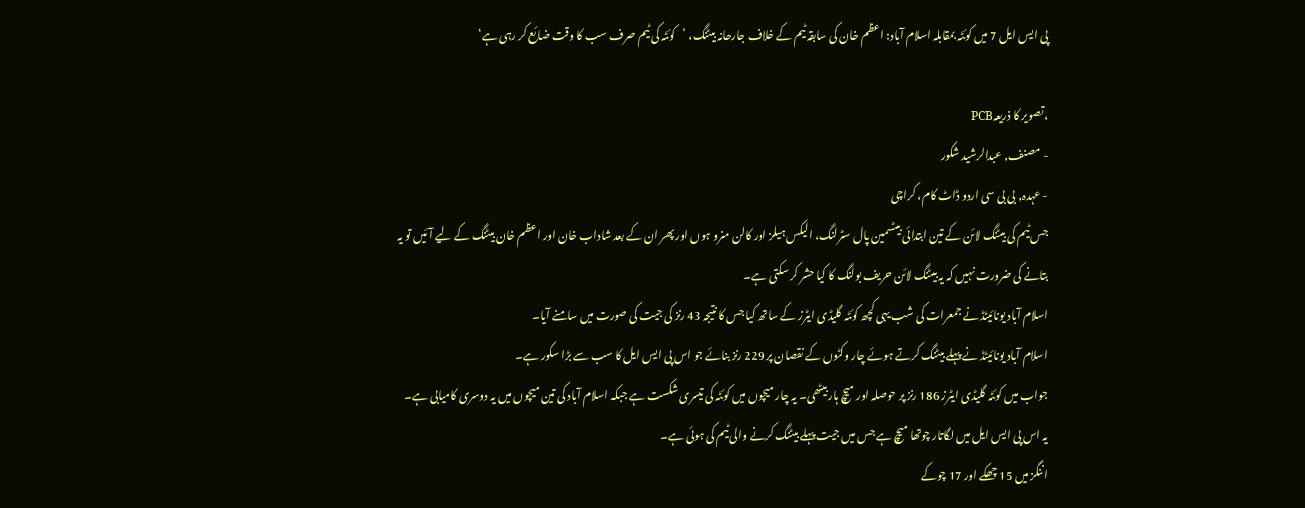پی ایس ایل 7 میں کوئٹہ بمقابلہ اسلام آباد: اعظم خان کی سابقہ ٹیم کے خلاف جارحانہ بیٹنگ، ’کوئٹہ کی ٹیم صرف سب کا وقت ضائع کر رہی ہے‘

،تصویر کا ذریعہPCB
- مصنف, عبدالرشید شکور
- عہدہ, بی بی سی اردو ڈاٹ کام، کراچی
جس ٹیم کی بیٹنگ لائن کے تین ابتدائی بیٹسمین پال سٹرلنگ، الیکس ہیلز اور کالن منرو ہوں اور پھر ان کے بعد شاداب خان اور اعظم خان بیٹنگ کے لیے آئیں تو یہ بتانے کی ضرورت نہیں کہ یہ بیٹنگ لائن حریف بولنگ کا کیا حشر کر سکتی ہے۔
اسلام آباد یونائیٹڈ نے جمعرات کی شب یہی کچھ کوئٹہ گلیڈی ایٹرز کے ساتھ کیا جس کا نتیجہ 43 رنز کی جیت کی صورت میں سامنے آیا۔
اسلام آباد یونائیٹڈ نے پہلے بیٹنگ کرتے ہوئے چار وکٹوں کے نقصان پر 229 رنز بنائے جو اس پی ایس ایل کا سب سے بڑا سکور ہے۔
جواب میں کوئٹہ گلیڈی ایٹرز 186 رنز پر حوصلہ اور میچ ہار بیٹھی۔ یہ چار میچوں میں کوئٹہ کی تیسری شکست ہے جبکہ اسلام آباد کی تین میچوں میں یہ دوسری کامیابی ہے۔
یہ اس پی ایس ایل میں لگاتار چوتھا میچ ہے جس میں جیت پہلے بیٹنگ کرنے والی ٹیم کی ہوئی ہے۔
اننگز میں 15 چھکے اور 17 چوکے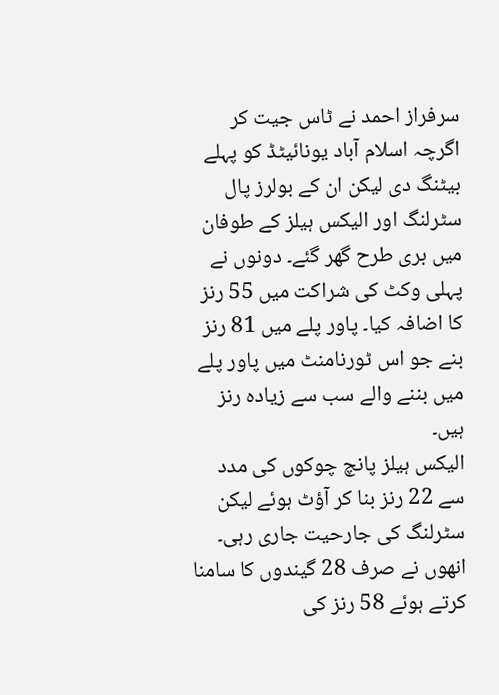سرفراز احمد نے ٹاس جیت کر اگرچہ اسلام آباد یونائیٹڈ کو پہلے بیٹنگ دی لیکن ان کے بولرز پال سٹرلنگ اور الیکس ہیلز کے طوفان میں بری طرح گھر گئے۔ دونوں نے پہلی وکٹ کی شراکت میں 55 رنز کا اضافہ کیا۔ پاور پلے میں 81 رنز بنے جو اس ٹورنامنٹ میں پاور پلے میں بننے والے سب سے زیادہ رنز ہیں۔
الیکس ہیلز پانچ چوکوں کی مدد سے 22 رنز بنا کر آؤٹ ہوئے لیکن سٹرلنگ کی جارحیت جاری رہی۔ انھوں نے صرف 28 گیندوں کا سامنا کرتے ہوئے 58 رنز کی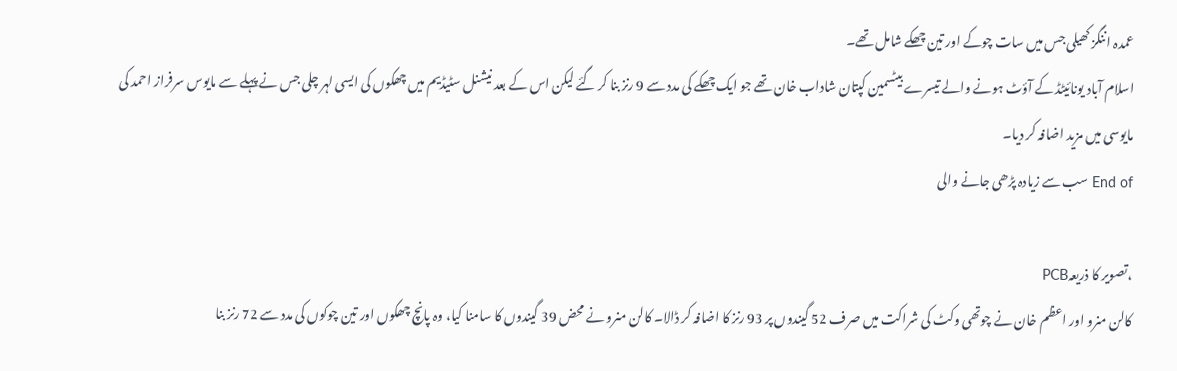عمدہ اننگز کھیلی جس میں سات چوکے اور تین چھکے شامل تھے۔
اسلام آباد یونائیٹڈ کے آؤٹ ہونے والے تیسرے بیٹسمین کپتان شاداب خان تھے جو ایک چھکے کی مدد سے 9 رنز بنا کر گئے لیکن اس کے بعد نیشنل سٹیڈیم میں چھکوں کی ایسی لہر چلی جس نے پہلے سے مایوس سرفراز احمد کی مایوسی میں مزید اضافہ کر دیا۔
End of سب سے زیادہ پڑھی جانے والی

،تصویر کا ذریعہPCB
کالن منرو اور اعظم خان نے چوتھی وکٹ کی شراکت میں صرف 52 گیندوں پر 93 رنز کا اضافہ کر ڈالا۔ کالن منرو نے محض 39 گیندوں کا سامنا کیا، وہ پانچ چھکوں اور تین چوکوں کی مدد سے 72 رنز بنا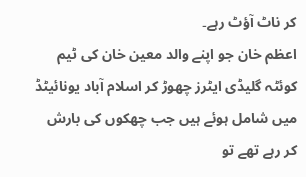کر ناٹ آؤٹ رہے۔
اعظم خان جو اپنے والد معین خان کی ٹیم کوئٹہ گلیڈی ایٹرز چھوڑ کر اسلام آباد یونائیٹڈ میں شامل ہوئے ہیں جب چھکوں کی بارش کر رہے تھے تو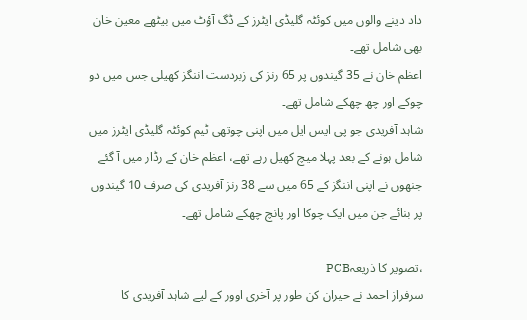داد دینے والوں میں کوئٹہ گلیڈی ایٹرز کے ڈگ آؤٹ میں بیٹھے معین خان بھی شامل تھے۔
اعظم خان نے 35 گیندوں پر 65 رنز کی زبردست اننگز کھیلی جس میں دو چوکے اور چھ چھکے شامل تھے۔
شاہد آفریدی جو پی ایس ایل میں اپنی چوتھی ٹیم کوئٹہ گلیڈی ایٹرز میں شامل ہونے کے بعد پہلا میچ کھیل رہے تھے، اعظم خان کے رڈار میں آ گئے جنھوں نے اپنی اننگز کے 65 میں سے 38 رنز آفریدی کی صرف 10 گیندوں پر بنائے جن میں ایک چوکا اور پانچ چھکے شامل تھے۔

،تصویر کا ذریعہPCB
سرفراز احمد نے حیران کن طور پر آخری اوور کے لیے شاہد آفریدی کا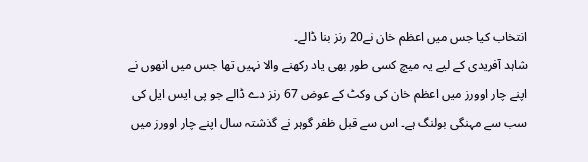انتخاب کیا جس میں اعظم خان نے20 رنز بنا ڈالے۔
شاہد آفریدی کے لیے یہ میچ کسی طور بھی یاد رکھنے والا نہیں تھا جس میں انھوں نے اپنے چار اوورز میں اعظم خان کی وکٹ کے عوض 67 رنز دے ڈالے جو پی ایس ایل کی سب سے مہنگی بولنگ ہے۔ اس سے قبل ظفر گوہر نے گذشتہ سال اپنے چار اوورز میں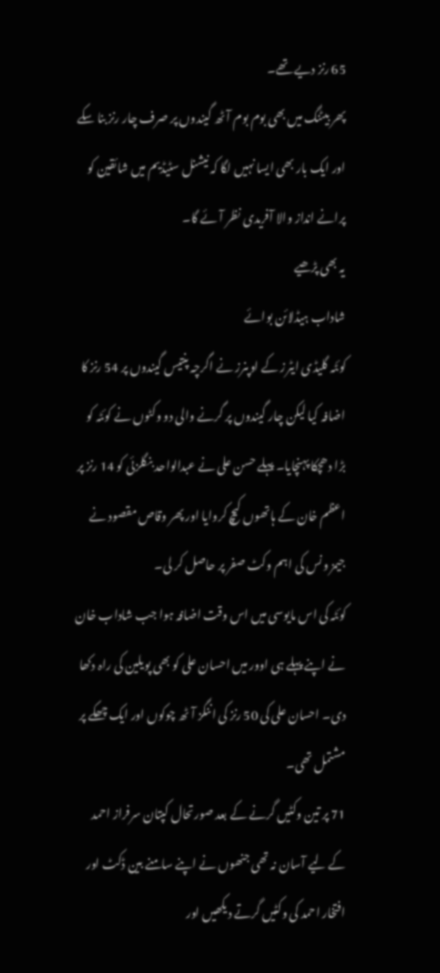65 رنز دیے تھے۔
پھر بیٹنگ میں بھی بوم بوم آٹھ گیندوں پر صرف چار رنز بنا سکے اور ایک بار بھی ایسا نہیں لگا کہ نیشنل سٹیڈیم میں شائقین کو پرانے انداز والا آفریدی نظر آئے گا۔
یہ بھی پڑھیے
شاداب ہیڈلائن بوائے
کوئٹہ گلیڈی ایٹرز کے اوپنرز نے اگرچہ پنتیس گیندوں پر 54 رنز کا اضافہ کیا لیکن چار گیندوں پر گرنے والی دو وکٹوں نے کوئٹہ کو بڑا دھچکا پہنچایا۔ پہلے حسن علی نے عبدالواحد بنگلزئی کو 14 رنز پر اعظم خان کے ہاتھوں کیچ کروایا اور پھر وقاص مقصود نے جیمز ونس کی اہم وکٹ صفر پر حاصل کر لی۔
کوئٹہ کی اس مایوسی میں اس وقت اضافہ ہوا جب شاداب خان نے اپنے پہلے ہی اوور میں احسان علی کو بھی پویلین کی راہ دکھا دی۔ احسان علی کی 50 رنز کی اننگز آٹھ چوکوں اور ایک چھکے پر مشتمل تھی۔
71 پر تین وکٹیں گرنے کے بعد صورتحال کپتان سرفراز احمد کے لیے آسان نہ تھی جنھوں نے اپنے سامنے بین ڈکٹ اور افتخار احمد کی وکٹیں گرتے دیکھیں اور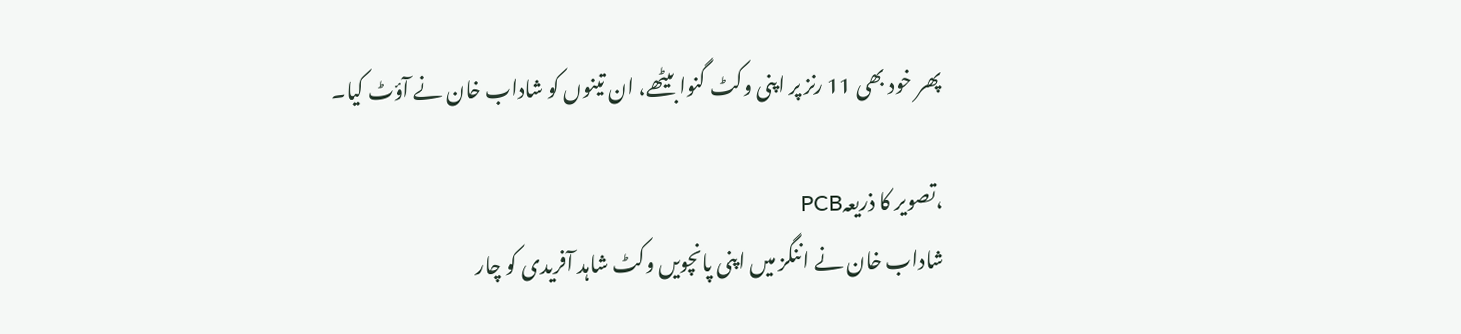پھر خود بھی 11 رنز پر اپنی وکٹ گنوا بیٹھے، ان تینوں کو شاداب خان نے آؤٹ کیا۔

،تصویر کا ذریعہPCB
شاداب خان نے اننگز میں اپنی پانچویں وکٹ شاہد آفریدی کو چار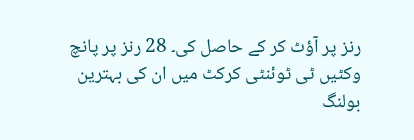رنز پر آؤٹ کر کے حاصل کی۔ 28 رنز پر پانچ وکٹیں ٹی ٹوئنٹی کرکٹ میں ان کی بہترین بولنگ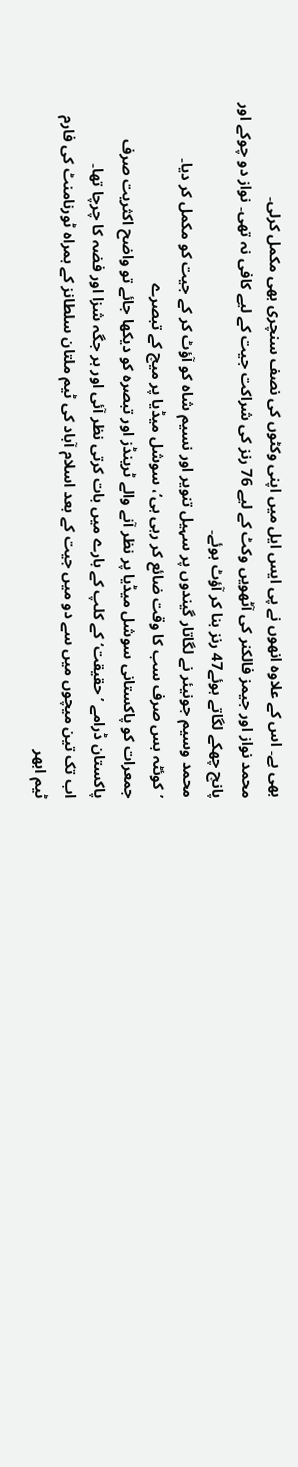بھی ہے۔ اس کے علاوہ انھوں نے پی ایس ایل میں اپنی وکٹوں کی نصف سنچری بھی مکمل کرلی۔
محمد نواز اور جیمز فالکنر کی آٹھویں وکٹ کے لیے 76 رنز کی شراکت جیت کے لیے کافی نہ تھی۔ نواز دو چوکے اور پانچ چھکے لگاتے ہوئے47 رنز بنا کر آؤٹ ہوئے۔
محمد وسیم جونیئر نے لگاتار گیندوں پر سہیل تنویر اور نسیم شاہ کو آؤٹ کر کے جیت کو مکمل کر دیا۔
’کوئٹہ بس صرف سب کا وقت ضائع کر رہی ہی‘، سوشل میڈیا پر میچ کے تبصرے
جمعرات کو پاکستانی سوشل میڈیا پر نظر آنے والے ٹرینڈز اور تبصرہ کو دیکھا جائے تو واضح اکثریت صرف پاکستان ڈرامے ’حقیقت‘ کے کلپ کے بارے میں بات کرتی نظر آئی اور ہر جگہ شزا اور فضہ کا چرچا تھا۔
اب تک تین میچوں میں سے دو میں جیت کے بعد اسلام آباد کی ٹیم ملتان سلطانز کے ہمراہ ٹورنامنٹ کی فارم ٹیم ابھر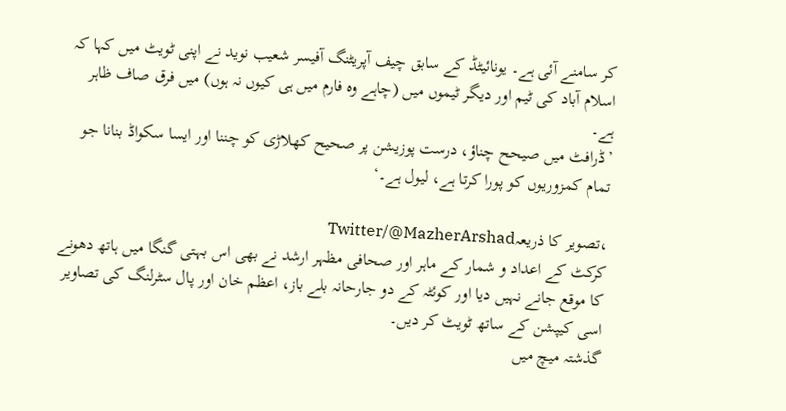کر سامنے آئی ہے۔ یونائیٹڈ کے سابق چیف آپریٹنگ آفیسر شعیب نوید نے اپنی ٹویٹ میں کہا کہ اسلام آباد کی ٹیم اور دیگر ٹیموں میں (چاہے وہ فارم میں ہی کیوں نہ ہوں) میں فرق صاف ظاہر ہے۔
’ڈرافٹ میں صیحح چناؤ، درست پوزیشن پر صحیح کھلاڑی کو چننا اور ایسا سکواڈ بنانا جو تمام کمزوریوں کو پورا کرتا ہے، لیول ہے۔‘

،تصویر کا ذریعہTwitter/@MazherArshad
کرکٹ کے اعداد و شمار کے ماہر اور صحافی مظہر ارشد نے بھی اس بہتی گنگا میں ہاتھ دھونے کا موقع جانے نہیں دیا اور کوئٹہ کے دو جارحانہ بلے باز، اعظم خان اور پال سٹرلنگ کی تصاویر اسی کیپشن کے ساتھ ٹویٹ کر دیں۔
گذشتہ میچ میں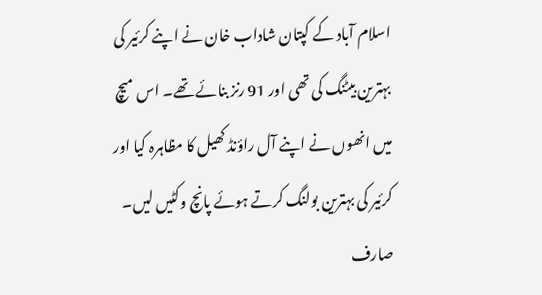اسلام آباد کے کپتان شاداب خان نے اپنے کرئیر کی بہترین بیٹنگ کی تھی اور 91 رنز بنائے تھے۔ اس میچ میں انھوں نے اپنے آل راؤنڈ کھیل کا مظاہرہ کیا اور کرئیر کی بہترین بولنگ کرتے ہوئے پانچ وکٹیں لیں۔
صارف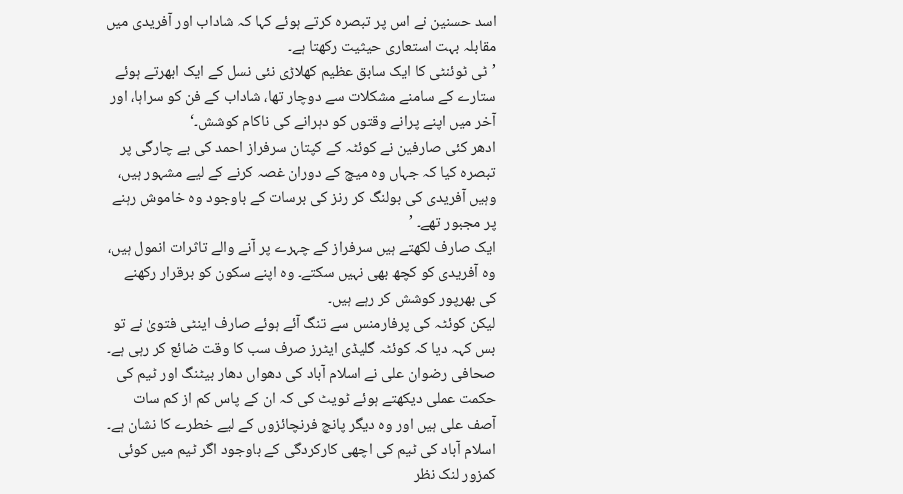اسد حسنین نے اس پر تبصرہ کرتے ہوئے کہا کہ شاداب اور آفریدی میں مقابلہ بہت استعاری حیثیت رکھتا ہے۔
’ٹی ٹوئنٹی کا ایک سابق عظیم کھلاڑی نئی نسل کے ایک ابھرتے ہوئے ستارے کے سامنے مشکلات سے دوچار تھا، شاداب کے فن کو سراہا، اور آخر میں اپنے پرانے وقتوں کو دہرانے کی ناکام کوشش۔‘
ادھر کئی صارفین نے کوئٹہ کے کپتان سرفراز احمد کی بے چارگی پر تبصرہ کیا کہ جہاں وہ میچ کے دوران غصہ کرنے کے لیے مشہور ہیں، وہیں آفریدی کی بولنگ کر رنز کی برسات کے باوجود وہ خاموش رہنے پر مجبور تھے۔ ’
ایک صارف لکھتے ہیں سرفراز کے چہرے پر آنے والے تاثرات انمول ہیں، وہ آفریدی کو کچھ بھی نہیں سکتے۔ وہ اپنے سکون کو برقرار رکھنے کی بھرپور کوشش کر رہے ہیں۔
لیکن کوئٹہ کی پرفارمنس سے تنگ آئے ہوئے صارف اینٹی فتویٰ نے تو بس کہہ دیا کہ کوئٹہ گلیڈی ایٹرز صرف سب کا وقت ضائع کر رہی ہے۔
صحافی رضوان علی نے اسلام آباد کی دھواں دھار بیٹنگ اور ٹیم کی حکمت عملی دیکھتے ہوئے ٹویٹ کی کہ ان کے پاس کم از کم سات آصف علی ہیں اور وہ دیگر پانچ فرنچائزوں کے لیے خطرے کا نشان ہے۔
اسلام آباد کی ٹیم کی اچھی کارکردگی کے باوجود اگر ٹیم میں کوئی کمزور لنک نظر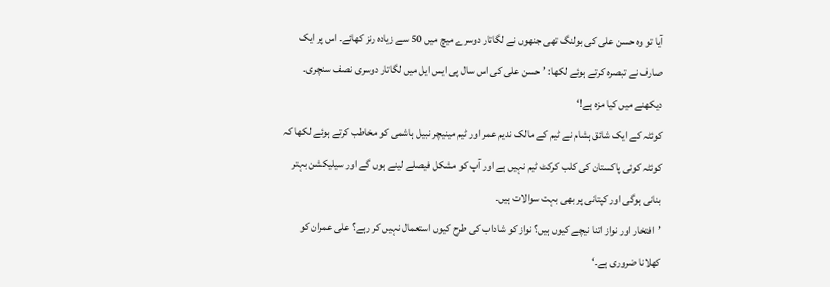آیا تو وہ حسن علی کی بولنگ تھی جنھوں نے لگاتار دوسرے میچ میں 50 سے زیادہ رنز کھائے۔ اس پر ایک صارف نے تبصرہ کرتے ہوئے لکھا: ’حسن علی کی اس سال پی ایس ایل میں لگاتار دوسری نصف سنچری۔ دیکھنے میں کیا مزہ ہے!‘
کوئٹہ کے ایک شائق ہشام نے ٹیم کے مالک ندیم عمر اور ٹیم مینیچر نبیل ہاشمی کو مخاطب کرتے ہوئے لکھا کہ کوئٹہ کوئی پاکستان کی کلب کرکٹ ٹیم نہیں ہے اور آپ کو مشکل فیصلے لینے ہوں گے اور سیلیکشن بہتر بنانی ہوگی اور کپتانی پر بھی بہت سوالات ہیں۔
’افتخار اور نواز اتنا نیچے کیوں ہیں؟ نواز کو شاداب کی طرح کیوں استعمال نہیں کر رہے؟ علی عمران کو کھلانا ضروری ہے۔‘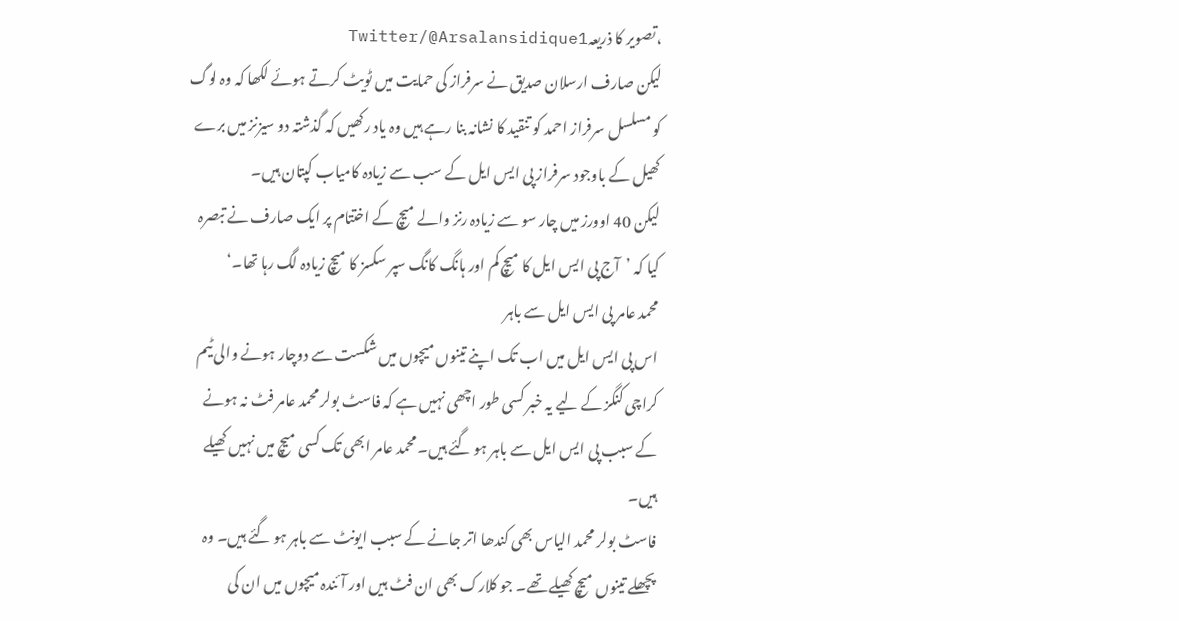،تصویر کا ذریعہTwitter/@Arsalansidique1
لیکن صارف ارسلان صدیق نے سرفراز کی حمایت میں ٹویٹ کرتے ہوئے لکھا کہ وہ لوگ کو مسلسل سرفراز احمد کو تنقید کا نشانہ بنا رہے ہیں وہ یاد رکھیں کہ گذشتہ دو سیزنز میں برے کھیل کے باوجود سرفراز پی ایس ایل کے سب سے زیادہ کامیاب کپتان ہیں۔
لیکن 40 اوورز میں چار سو سے زیادہ رنز والے میچ کے اختتام پر ایک صارف نے تبصرہ کیا کہ ’آج پی ایس ایل کا میچ کم اور ہانگ کانگ سپر سکسز کا میچ زیادہ لگ رہا تھا۔‘
محمد عامر پی ایس ایل سے باہر
اس پی ایس ایل میں اب تک اپنے تینوں میچوں میں شکست سے دوچار ہونے والی ٹیم کراچی کنگز کے لیے یہ خبر کسی طور اچھی نہیں ہے کہ فاسٹ بولر محمد عامر فٹ نہ ہونے کے سبب پی ایس ایل سے باہر ہو گئے ہیں۔ محمد عامر ابھی تک کسی میچ میں نہیں کھیلے ہیں۔
فاسٹ بولر محمد الیاس بھی کندھا اتر جانے کے سبب ایونٹ سے باہر ہو گئے ہیں۔ وہ پچھلے تینوں میچ کھیلے تھے۔ جو کلارک بھی ان فٹ ہیں اور آئندہ میچوں میں ان کی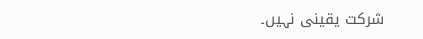شرکت یقینی نہیں۔